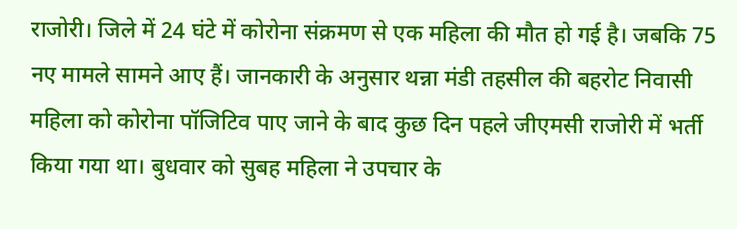राजोरी। जिले में 24 घंटे में कोरोना संक्रमण से एक महिला की मौत हो गई है। जबकि 75 नए मामले सामने आए हैं। जानकारी के अनुसार थन्ना मंडी तहसील की बहरोट निवासी महिला को कोरोना पॉजिटिव पाए जाने के बाद कुछ दिन पहले जीएमसी राजोरी में भर्ती किया गया था। बुधवार को सुबह महिला ने उपचार के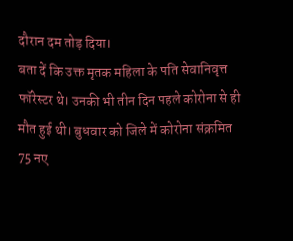दौरान दम तोड़ दिया।
बता दें कि उक्त मृतक महिला के पति सेवानिवृत्त फॉरेस्टर थे। उनकी भी तीन दिन पहले कोरोना से ही मौत हुई थी। बुधवार को जिले में कोरोना संक्रमित 75 नए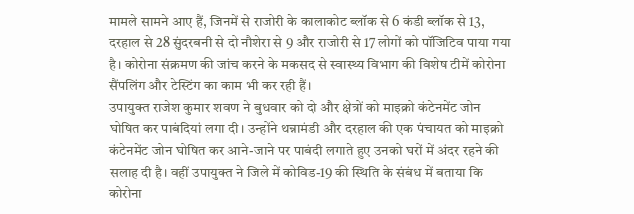मामले सामने आए हैं, जिनमें से राजोरी के कालाकोट ब्लॉक से 6 कंडी ब्लॉक से 13, दरहाल से 28 सुंदरबनी से दो नौशेरा से 9 और राजोरी से 17 लोगों को पॉजिटिव पाया गया है। कोरोना संक्रमण की जांच करने के मकसद से स्वास्थ्य विभाग की विशेष टीमें कोरोना सैंपलिंग और टेस्टिंग का काम भी कर रही हैं।
उपायुक्त राजेश कुमार शवण ने बुधवार को दो और क्षेत्रों को माइक्रो कंटेनमेंट जोन घोषित कर पाबंदियां लगा दी। उन्होंने थन्नामंडी और दरहाल की एक पंचायत को माइक्रो कंटेनमेंट जोन घोषित कर आने-जाने पर पाबंदी लगाते हुए उनको घरों में अंदर रहने की सलाह दी है। वहीं उपायुक्त ने जिले में कोविड-19 की स्थिति के संबंध में बताया कि कोरोना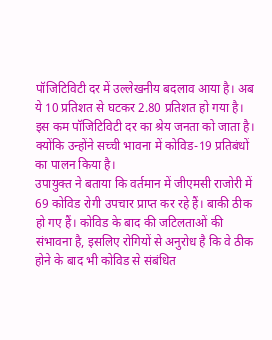पॉजिटिविटी दर में उल्लेखनीय बदलाव आया है। अब ये 10 प्रतिशत से घटकर 2.80 प्रतिशत हो गया है। इस कम पॉजिटिविटी दर का श्रेय जनता को जाता है। क्योंकि उन्होंने सच्ची भावना में कोविड-19 प्रतिबंधों का पालन किया है।
उपायुक्त ने बताया कि वर्तमान में जीएमसी राजोरी में 69 कोविड रोगी उपचार प्राप्त कर रहे हैं। बाकी ठीक हो गए हैं। कोविड के बाद की जटिलताओं की संभावना है, इसलिए रोगियों से अनुरोध है कि वे ठीक होने के बाद भी कोविड से संबंधित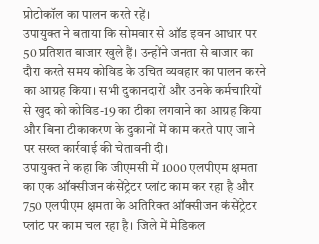प्रोटोकॉल का पालन करते रहें।
उपायुक्त ने बताया कि सोमवार से ऑड इवन आधार पर 50 प्रतिशत बाजार खुले हैं। उन्होंने जनता से बाजार का दौरा करते समय कोविड के उचित व्यवहार का पालन करने का आग्रह किया। सभी दुकानदारों और उनके कर्मचारियों से खुद को कोविड-19 का टीका लगवाने का आग्रह किया और बिना टीकाकरण के दुकानों में काम करते पाए जाने पर सख्त कार्रवाई की चेतावनी दी।
उपायुक्त ने कहा कि जीएमसी में 1000 एलपीएम क्षमता का एक ऑक्सीजन कंसेंट्रेटर प्लांट काम कर रहा है और 750 एलपीएम क्षमता के अतिरिक्त ऑक्सीजन कंसेंट्रेटर प्लांट पर काम चल रहा है। जिले में मेडिकल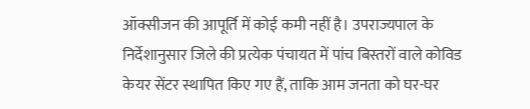ऑक्सीजन की आपूर्ति में कोई कमी नहीं है। उपराज्यपाल के निर्देशानुसार जिले की प्रत्येक पंचायत में पांच बिस्तरों वाले कोविड केयर सेंटर स्थापित किए गए हैं, ताकि आम जनता को घर-घर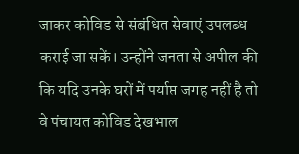जाकर कोविड से संबंधित सेवाएं उपलब्ध कराई जा सकें। उन्होंने जनता से अपील की कि यदि उनके घरों में पर्याप्त जगह नहीं है तो वे पंचायत कोविड देखभाल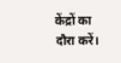केंद्रों का दौरा करें।